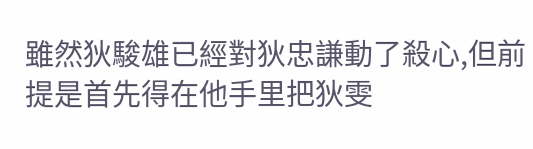雖然狄駿雄已經對狄忠謙動了殺心,但前提是首先得在他手里把狄雯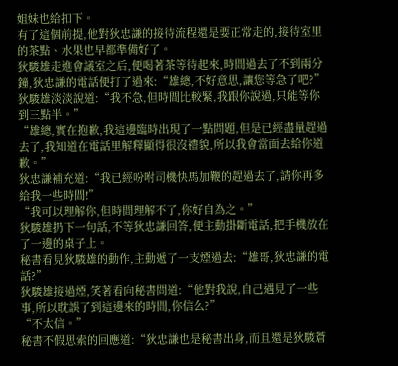姐妹也給扣下。
有了這個前提,他對狄忠謙的接待流程還是要正常走的,接待室里的茶點、水果也早都準備好了。
狄駿雄走進會議室之后,便喝著茶等待起來,時間過去了不到兩分鐘,狄忠謙的電話便打了過來:“雄總,不好意思,讓您等急了吧?”
狄駿雄淡淡說道:“我不急,但時間比較緊,我跟你說過,只能等你到三點半。”
“雄總,實在抱歉,我這邊臨時出現了一點問題,但是已經盡量趕過去了,我知道在電話里解釋顯得很沒禮貌,所以我會當面去給你道歉。”
狄忠謙補充道:“我已經吩咐司機快馬加鞭的趕過去了,請你再多給我一些時間!”
“我可以理解你,但時間理解不了,你好自為之。”
狄駿雄扔下一句話,不等狄忠謙回答,便主動掛斷電話,把手機放在了一邊的桌子上。
秘書看見狄駿雄的動作,主動遞了一支煙過去:“雄哥,狄忠謙的電話?”
狄駿雄接過煙,笑著看向秘書問道:“他對我說,自己遇見了一些事,所以耽誤了到這邊來的時間,你信么?”
“不太信。”
秘書不假思索的回應道:“狄忠謙也是秘書出身,而且還是狄駿蒼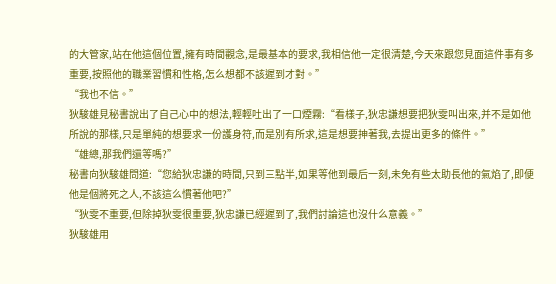的大管家,站在他這個位置,擁有時間觀念,是最基本的要求,我相信他一定很清楚,今天來跟您見面這件事有多重要,按照他的職業習慣和性格,怎么想都不該遲到才對。”
“我也不信。”
狄駿雄見秘書說出了自己心中的想法,輕輕吐出了一口煙霧:“看樣子,狄忠謙想要把狄雯叫出來,并不是如他所說的那樣,只是單純的想要求一份護身符,而是別有所求,這是想要抻著我,去提出更多的條件。”
“雄總,那我們還等嗎?”
秘書向狄駿雄問道:“您給狄忠謙的時間,只到三點半,如果等他到最后一刻,未免有些太助長他的氣焰了,即便他是個將死之人,不該這么慣著他吧?”
“狄雯不重要,但除掉狄雯很重要,狄忠謙已經遲到了,我們討論這也沒什么意義。”
狄駿雄用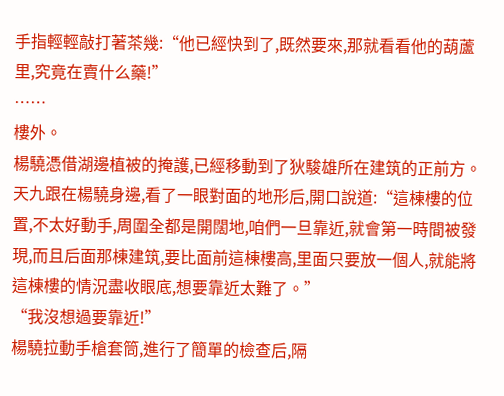手指輕輕敲打著茶幾:“他已經快到了,既然要來,那就看看他的葫蘆里,究竟在賣什么藥!”
……
樓外。
楊驍憑借湖邊植被的掩護,已經移動到了狄駿雄所在建筑的正前方。
天九跟在楊驍身邊,看了一眼對面的地形后,開口說道:“這棟樓的位置,不太好動手,周圍全都是開闊地,咱們一旦靠近,就會第一時間被發現,而且后面那棟建筑,要比面前這棟樓高,里面只要放一個人,就能將這棟樓的情況盡收眼底,想要靠近太難了。”
“我沒想過要靠近!”
楊驍拉動手槍套筒,進行了簡單的檢查后,隔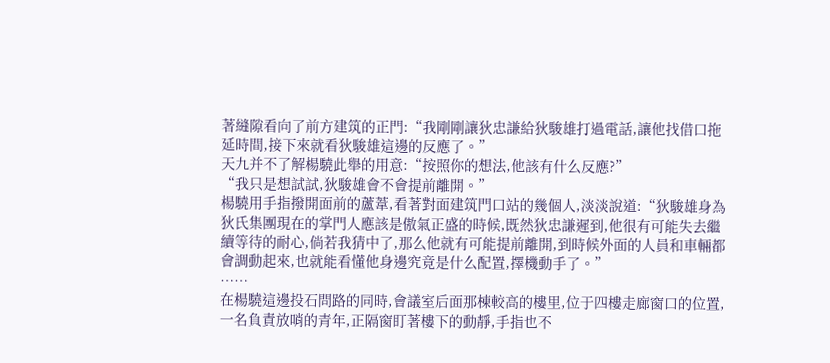著縫隙看向了前方建筑的正門:“我剛剛讓狄忠謙給狄駿雄打過電話,讓他找借口拖延時間,接下來就看狄駿雄這邊的反應了。”
天九并不了解楊驍此舉的用意:“按照你的想法,他該有什么反應?”
“我只是想試試,狄駿雄會不會提前離開。”
楊驍用手指撥開面前的蘆葦,看著對面建筑門口站的幾個人,淡淡說道:“狄駿雄身為狄氏集團現在的掌門人應該是傲氣正盛的時候,既然狄忠謙遲到,他很有可能失去繼續等待的耐心,倘若我猜中了,那么他就有可能提前離開,到時候外面的人員和車輛都會調動起來,也就能看懂他身邊究竟是什么配置,擇機動手了。”
……
在楊驍這邊投石問路的同時,會議室后面那棟較高的樓里,位于四樓走廊窗口的位置,一名負責放哨的青年,正隔窗盯著樓下的動靜,手指也不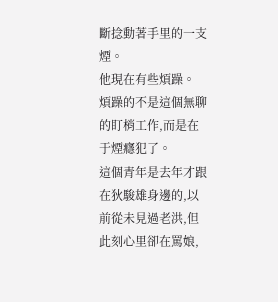斷捻動著手里的一支煙。
他現在有些煩躁。
煩躁的不是這個無聊的盯梢工作,而是在于煙癮犯了。
這個青年是去年才跟在狄駿雄身邊的,以前從未見過老洪,但此刻心里卻在罵娘,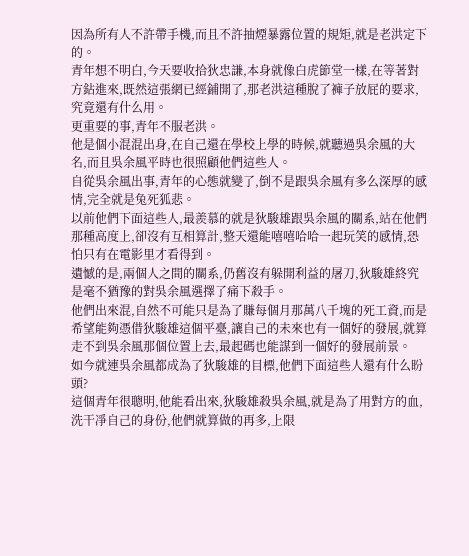因為所有人不許帶手機,而且不許抽煙暴露位置的規矩,就是老洪定下的。
青年想不明白,今天要收拾狄忠謙,本身就像白虎節堂一樣,在等著對方鉆進來,既然這張網已經鋪開了,那老洪這種脫了褲子放屁的要求,究竟還有什么用。
更重要的事,青年不服老洪。
他是個小混混出身,在自己還在學校上學的時候,就聽過吳余風的大名,而且吳余風平時也很照顧他們這些人。
自從吳余風出事,青年的心態就變了,倒不是跟吳余風有多么深厚的感情,完全就是兔死狐悲。
以前他們下面這些人,最羨慕的就是狄駿雄跟吳余風的關系,站在他們那種高度上,卻沒有互相算計,整天還能嘻嘻哈哈一起玩笑的感情,恐怕只有在電影里才看得到。
遺憾的是,兩個人之間的關系,仍舊沒有躲開利益的屠刀,狄駿雄終究是毫不猶豫的對吳余風選擇了痛下殺手。
他們出來混,自然不可能只是為了賺每個月那萬八千塊的死工資,而是希望能夠憑借狄駿雄這個平臺,讓自己的未來也有一個好的發展,就算走不到吳余風那個位置上去,最起碼也能謀到一個好的發展前景。
如今就連吳余風都成為了狄駿雄的目標,他們下面這些人還有什么盼頭?
這個青年很聰明,他能看出來,狄駿雄殺吳余風,就是為了用對方的血,洗干凈自己的身份,他們就算做的再多,上限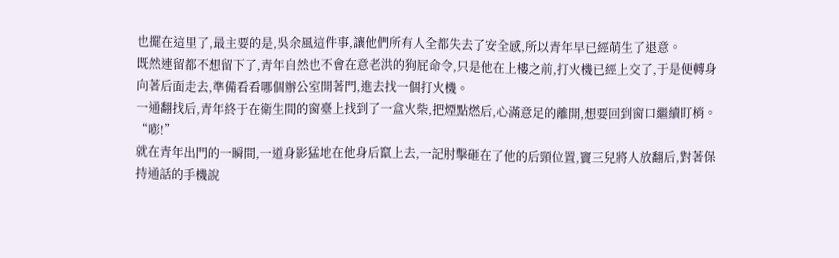也擺在這里了,最主要的是,吳余風這件事,讓他們所有人全都失去了安全感,所以青年早已經萌生了退意。
既然連留都不想留下了,青年自然也不會在意老洪的狗屁命令,只是他在上樓之前,打火機已經上交了,于是便轉身向著后面走去,準備看看哪個辦公室開著門,進去找一個打火機。
一通翻找后,青年終于在衛生間的窗臺上找到了一盒火柴,把煙點燃后,心滿意足的離開,想要回到窗口繼續盯梢。
“嘭!”
就在青年出門的一瞬間,一道身影猛地在他身后竄上去,一記肘擊砸在了他的后頸位置,竇三兒將人放翻后,對著保持通話的手機說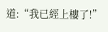道:“我已經上樓了!”